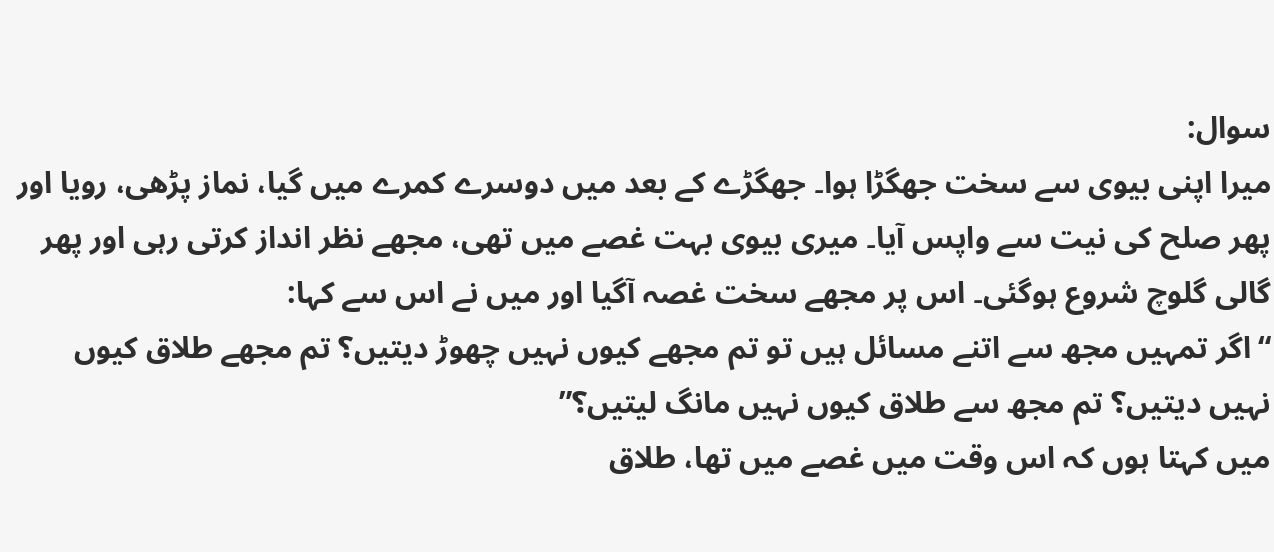سوال:
میرا اپنی بیوی سے سخت جھگڑا ہوا۔ جھگڑے کے بعد میں دوسرے کمرے میں گیا، نماز پڑھی، رویا اور پھر صلح کی نیت سے واپس آیا۔ میری بیوی بہت غصے میں تھی، مجھے نظر انداز کرتی رہی اور پھر گالی گلوچ شروع ہوگئی۔ اس پر مجھے سخت غصہ آگیا اور میں نے اس سے کہا:
“اگر تمہیں مجھ سے اتنے مسائل ہیں تو تم مجھے کیوں نہیں چھوڑ دیتیں؟ تم مجھے طلاق کیوں نہیں دیتیں؟ تم مجھ سے طلاق کیوں نہیں مانگ لیتیں؟”
میں کہتا ہوں کہ اس وقت میں غصے میں تھا، طلاق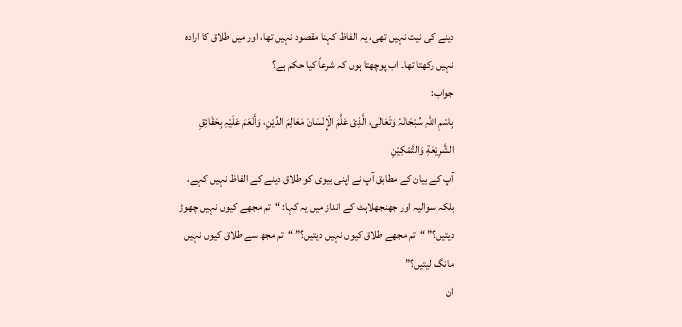دینے کی نیت نہیں تھی، یہ الفاظ کہنا مقصود نہیں تھا، اور میں طلاق کا ارادہ نہیں رکھتا تھا۔ اب پوچھتا ہوں کہ شرعاً کیا حکم ہے؟
جواب:
بِاسْمِ اللہِ سُبْحَانَہٗ وَتَعَالٰی، الَّذِیْ عَلَّمَ الْإِنْسَانَ مَعَالِمَ الدِّیْنِ، وَأَنْعَمَ عَلَیْہِ بِحَقَائِقِ الشَّرِیْعَةِ وَالتَّمْکِیْنِ
آپ کے بیان کے مطابق آپ نے اپنی بیوی کو طلاق دینے کے الفاظ نہیں کہے، بلکہ سوالیہ اور جھنجھلاہٹ کے انداز میں یہ کہا: “تم مجھے کیوں نہیں چھوڑ دیتیں؟” “تم مجھے طلاق کیوں نہیں دیتیں؟” “تم مجھ سے طلاق کیوں نہیں مانگ لیتیں؟”
ان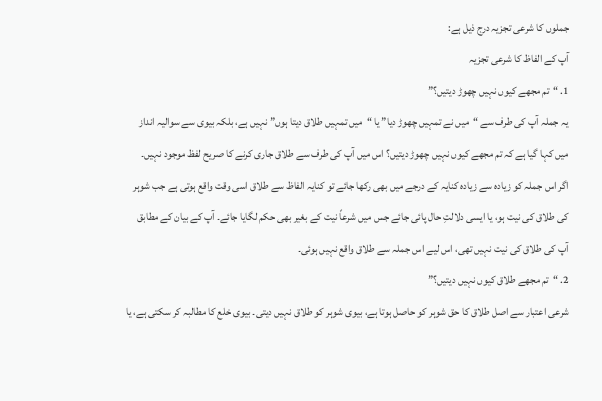جملوں کا شرعی تجزیہ درج ذیل ہے:
آپ کے الفاظ کا شرعی تجزیہ
1. “تم مجھے کیوں نہیں چھوڑ دیتیں؟”
یہ جملہ آپ کی طرف سے “میں نے تمہیں چھوڑ دیا” یا “میں تمہیں طلاق دیتا ہوں” نہیں ہے، بلکہ بیوی سے سوالیہ انداز میں کہا گیا ہے کہ تم مجھے کیوں نہیں چھوڑ دیتیں؟ اس میں آپ کی طرف سے طلاق جاری کرنے کا صریح لفظ موجود نہیں۔
اگر اس جملہ کو زیادہ سے زیادہ کنایہ کے درجے میں بھی رکھا جائے تو کنایہ الفاظ سے طلاق اسی وقت واقع ہوتی ہے جب شوہر کی طلاق کی نیت ہو، یا ایسی دلالتِ حال پائی جائے جس میں شرعاً نیت کے بغیر بھی حکم لگایا جائے۔ آپ کے بیان کے مطابق آپ کی طلاق کی نیت نہیں تھی، اس لیے اس جملہ سے طلاق واقع نہیں ہوئی۔
2. “تم مجھے طلاق کیوں نہیں دیتیں؟”
شرعی اعتبار سے اصل طلاق کا حق شوہر کو حاصل ہوتا ہے، بیوی شوہر کو طلاق نہیں دیتی۔ بیوی خلع کا مطالبہ کر سکتی ہے، یا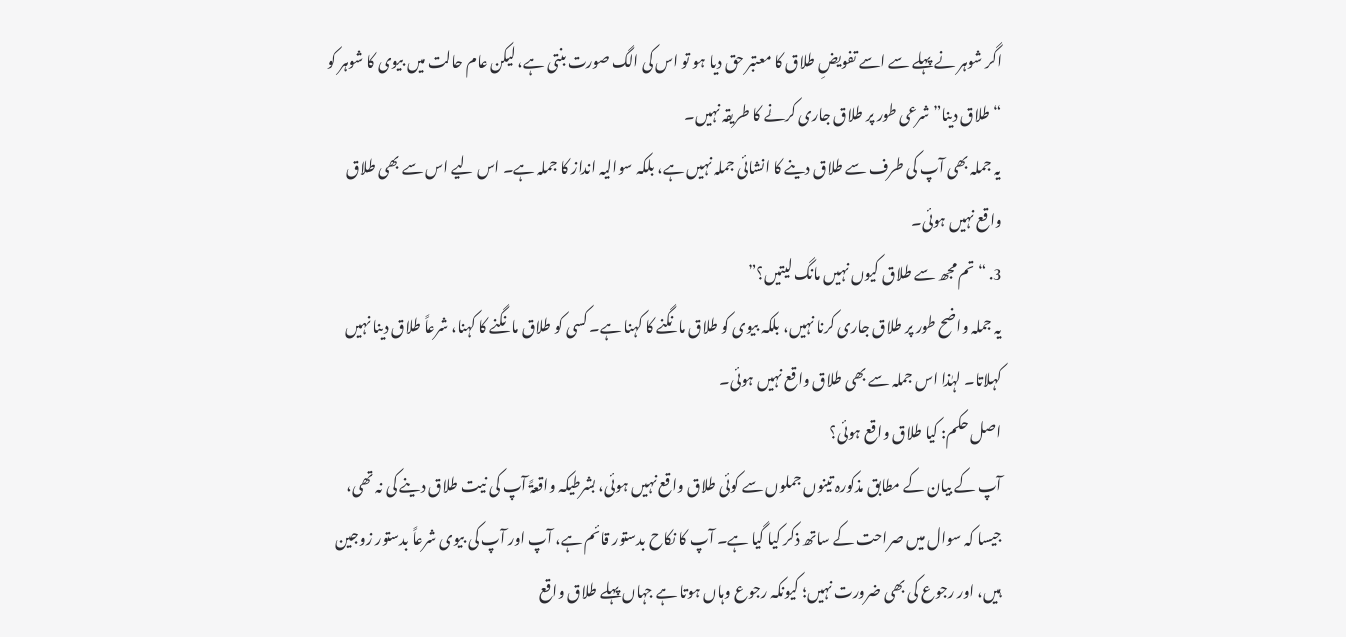اگر شوہر نے پہلے سے اسے تفویضِ طلاق کا معتبر حق دیا ہو تو اس کی الگ صورت بنتی ہے، لیکن عام حالت میں بیوی کا شوہر کو “طلاق دینا” شرعی طور پر طلاق جاری کرنے کا طریقہ نہیں۔
یہ جملہ بھی آپ کی طرف سے طلاق دینے کا انشائی جملہ نہیں ہے، بلکہ سوالیہ انداز کا جملہ ہے۔ اس لیے اس سے بھی طلاق واقع نہیں ہوئی۔
3. “تم مجھ سے طلاق کیوں نہیں مانگ لیتیں؟”
یہ جملہ واضح طور پر طلاق جاری کرنا نہیں، بلکہ بیوی کو طلاق مانگنے کا کہنا ہے۔ کسی کو طلاق مانگنے کا کہنا، شرعاً طلاق دینا نہیں کہلاتا۔ لہٰذا اس جملہ سے بھی طلاق واقع نہیں ہوئی۔
اصل حکم: کیا طلاق واقع ہوئی؟
آپ کے بیان کے مطابق مذکورہ تینوں جملوں سے کوئی طلاق واقع نہیں ہوئی، بشرطیکہ واقعۃً آپ کی نیت طلاق دینے کی نہ تھی، جیسا کہ سوال میں صراحت کے ساتھ ذکر کیا گیا ہے۔ آپ کا نکاح بدستور قائم ہے، آپ اور آپ کی بیوی شرعاً بدستور زوجین ہیں، اور رجوع کی بھی ضرورت نہیں؛ کیونکہ رجوع وہاں ہوتا ہے جہاں پہلے طلاق واقع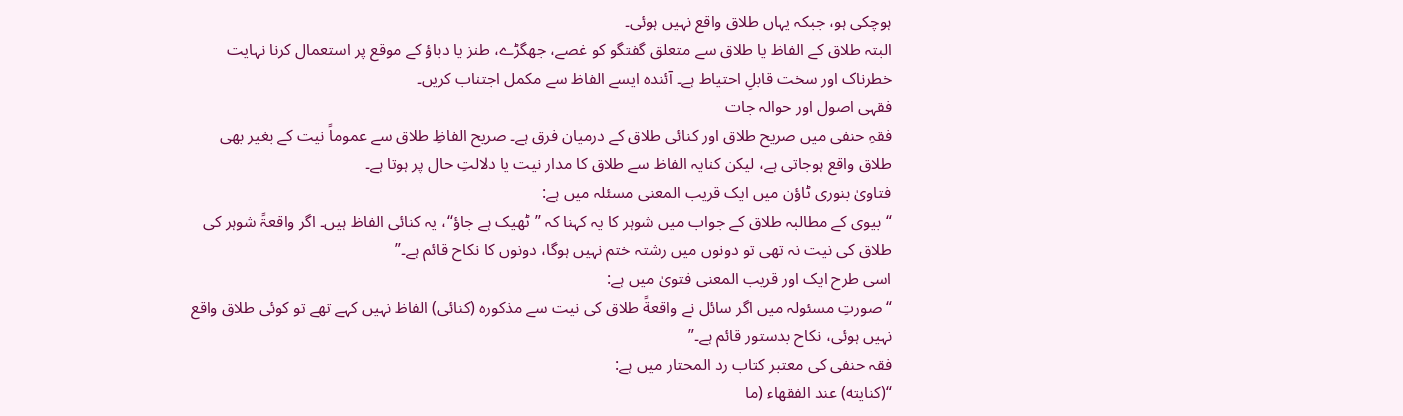ہوچکی ہو، جبکہ یہاں طلاق واقع نہیں ہوئی۔
البتہ طلاق کے الفاظ یا طلاق سے متعلق گفتگو کو غصے، جھگڑے، طنز یا دباؤ کے موقع پر استعمال کرنا نہایت خطرناک اور سخت قابلِ احتیاط ہے۔ آئندہ ایسے الفاظ سے مکمل اجتناب کریں۔
فقہی اصول اور حوالہ جات
فقہِ حنفی میں صریح طلاق اور کنائی طلاق کے درمیان فرق ہے۔ صریح الفاظِ طلاق سے عموماً نیت کے بغیر بھی طلاق واقع ہوجاتی ہے، لیکن کنایہ الفاظ سے طلاق کا مدار نیت یا دلالتِ حال پر ہوتا ہے۔
فتاویٰ بنوری ٹاؤن میں ایک قریب المعنی مسئلہ میں ہے:
“بیوی کے مطالبہ طلاق کے جواب میں شوہر کا یہ کہنا کہ ’’ٹھیک ہے جاؤ‘‘، یہ کنائی الفاظ ہیں۔ اگر واقعۃً شوہر کی طلاق کی نیت نہ تھی تو دونوں میں رشتہ ختم نہیں ہوگا، دونوں کا نکاح قائم ہے۔”
اسی طرح ایک اور قریب المعنی فتویٰ میں ہے:
“صورتِ مسئولہ میں اگر سائل نے واقعةً طلاق کی نیت سے مذکورہ (کنائی) الفاظ نہیں کہے تھے تو کوئی طلاق واقع نہیں ہوئی، نکاح بدستور قائم ہے۔”
فقہ حنفی کی معتبر کتاب رد المحتار میں ہے:
“(كنايته) عند الفقهاء (ما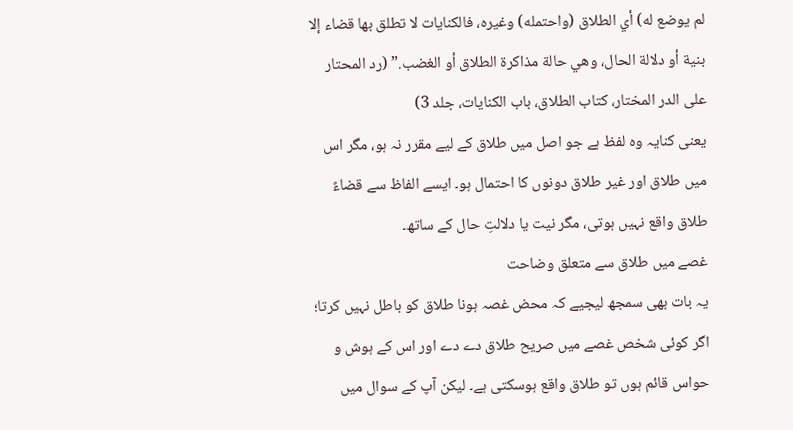لم يوضع له) أي الطلاق (واحتمله) وغيره، فالكنايات لا تطلق بها قضاء إلا بنية أو دلالة الحال، وهي حالة مذاكرة الطلاق أو الغضب.” (رد المحتار على الدر المختار، كتاب الطلاق، باب الكنايات، جلد 3)
یعنی کنایہ وہ لفظ ہے جو اصل میں طلاق کے لیے مقرر نہ ہو، مگر اس میں طلاق اور غیر طلاق دونوں کا احتمال ہو۔ ایسے الفاظ سے قضاءً طلاق واقع نہیں ہوتی، مگر نیت یا دلالتِ حال کے ساتھ۔
غصے میں طلاق سے متعلق وضاحت
یہ بات بھی سمجھ لیجیے کہ محض غصہ ہونا طلاق کو باطل نہیں کرتا؛ اگر کوئی شخص غصے میں صریح طلاق دے دے اور اس کے ہوش و حواس قائم ہوں تو طلاق واقع ہوسکتی ہے۔ لیکن آپ کے سوال میں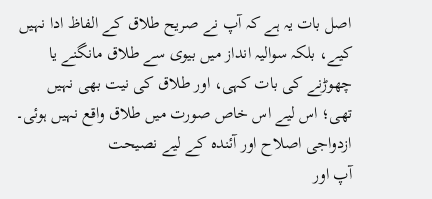اصل بات یہ ہے کہ آپ نے صریح طلاق کے الفاظ ادا نہیں کیے، بلکہ سوالیہ انداز میں بیوی سے طلاق مانگنے یا چھوڑنے کی بات کہی، اور طلاق کی نیت بھی نہیں تھی؛ اس لیے اس خاص صورت میں طلاق واقع نہیں ہوئی۔
ازدواجی اصلاح اور آئندہ کے لیے نصیحت
آپ اور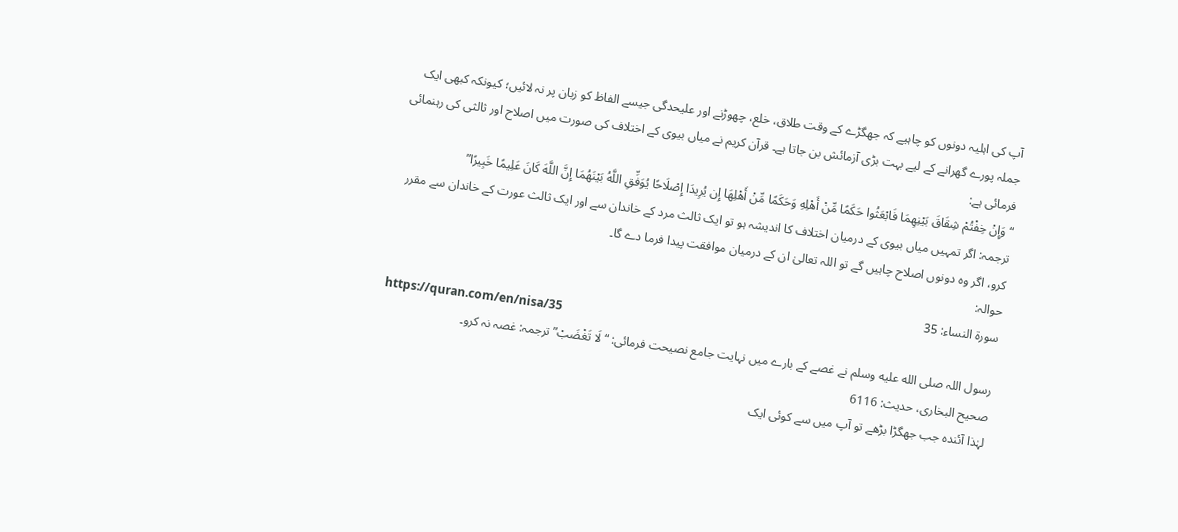آپ کی اہلیہ دونوں کو چاہیے کہ جھگڑے کے وقت طلاق، خلع، چھوڑنے اور علیحدگی جیسے الفاظ کو زبان پر نہ لائیں؛ کیونکہ کبھی ایک جملہ پورے گھرانے کے لیے بہت بڑی آزمائش بن جاتا ہے۔ قرآن کریم نے میاں بیوی کے اختلاف کی صورت میں اصلاح اور ثالثی کی رہنمائی فرمائی ہے:
“وَإِنْ خِفْتُمْ شِقَاقَ بَيْنِهِمَا فَابْعَثُوا حَكَمًا مِّنْ أَهْلِهِ وَحَكَمًا مِّنْ أَهْلِهَا إِن يُرِيدَا إِصْلَاحًا يُوَفِّقِ اللَّهُ بَيْنَهُمَا إِنَّ اللَّهَ كَانَ عَلِيمًا خَبِيرًا”
ترجمہ: اگر تمہیں میاں بیوی کے درمیان اختلاف کا اندیشہ ہو تو ایک ثالث مرد کے خاندان سے اور ایک ثالث عورت کے خاندان سے مقرر کرو، اگر وہ دونوں اصلاح چاہیں گے تو اللہ تعالیٰ ان کے درمیان موافقت پیدا فرما دے گا۔
حوالہ:
سورۃ النساء: 35
https://quran.com/en/nisa/35
رسول اللہ صلى الله عليه وسلم نے غصے کے بارے میں نہایت جامع نصیحت فرمائی: “لَا تَغْضَبْ” ترجمہ: غصہ نہ کرو۔
صحیح البخاری، حدیث: 6116
لہٰذا آئندہ جب جھگڑا بڑھے تو آپ میں سے کوئی ایک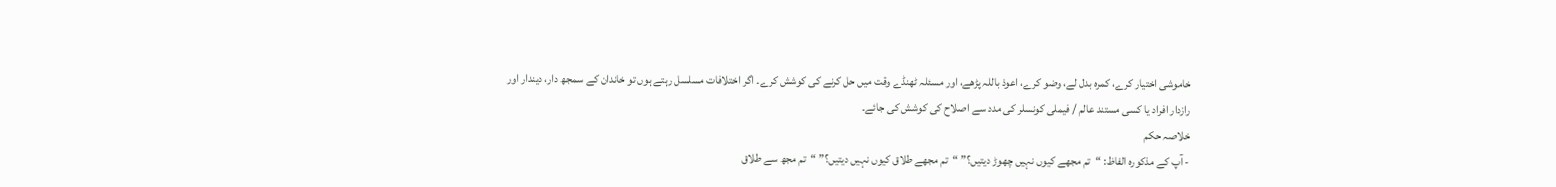خاموشی اختیار کرے، کمرہ بدل لے، وضو کرے، اعوذ باللہ پڑھے، اور مسئلہ ٹھنڈے وقت میں حل کرنے کی کوشش کرے۔ اگر اختلافات مسلسل رہتے ہوں تو خاندان کے سمجھ دار، دیندار اور رازدار افراد یا کسی مستند عالم / فیملی کونسلر کی مدد سے اصلاح کی کوشش کی جائے۔
خلاصہ حکم
- آپ کے مذکورہ الفاظ: “تم مجھے کیوں نہیں چھوڑ دیتیں؟” “تم مجھے طلاق کیوں نہیں دیتیں؟” “تم مجھ سے طلاق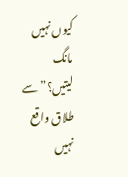کیوں نہیں مانگ لیتیں؟” سے طلاق واقع نہیں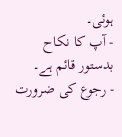ہوئی۔
- آپ کا نکاح بدستور قائم ہے۔
- رجوع کی ضرورت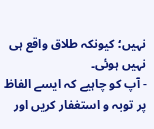نہیں؛ کیونکہ طلاق واقع ہی نہیں ہوئی۔
- آپ کو چاہیے کہ ایسے الفاظ پر توبہ و استغفار کریں اور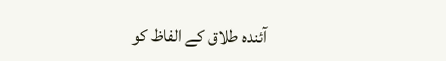آئندہ طلاق کے الفاظ کو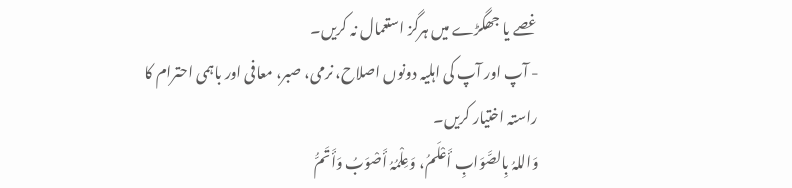غصے یا جھگڑے میں ہرگز استعمال نہ کریں۔
- آپ اور آپ کی اہلیہ دونوں اصلاح، نرمی، صبر، معافی اور باہمی احترام کا راستہ اختیار کریں۔
وَاللہُ بِالصَّوَابِ أَعْلَمُ، وَعِلْمُہُ أَصْوَبُ وَأَتَمُّ